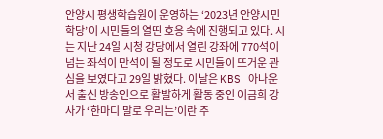안양시 평생학습원이 운영하는 ‘2023년 안양시민학당’이 시민들의 열띤 호응 속에 진행되고 있다. 시는 지난 24일 시청 강당에서 열린 강좌에 770석이 넘는 좌석이 만석이 될 정도로 시민들이 뜨거운 관심을 보였다고 29일 밝혔다. 이날은 KBS 아나운서 출신 방송인으로 활발하게 활동 중인 이금희 강사가 ‘한마디 말로 우리는’이란 주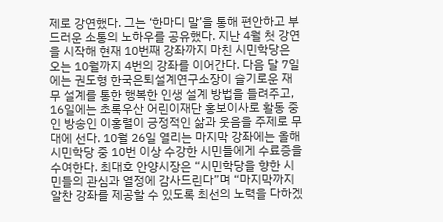제로 강연했다. 그는 ‘한마디 말’을 통해 편안하고 부드러운 소통의 노하우를 공유했다. 지난 4월 첫 강연을 시작해 현재 10번째 강좌까지 마친 시민학당은 오는 10월까지 4번의 강좌를 이어간다. 다음 달 7일에는 권도형 한국은퇴설계연구소장이 슬기로운 재무 설계를 통한 행복한 인생 설계 방법을 들려주고, 16일에는 초록우산 어린이재단 홍보이사로 활동 중인 방송인 이홍렬이 긍정적인 삶과 웃음을 주제로 무대에 선다. 10월 26일 열리는 마지막 강좌에는 올해 시민학당 중 10번 이상 수강한 시민들에게 수료증을 수여한다. 최대호 안양시장은 “시민학당을 향한 시민들의 관심과 열정에 감사드린다”며 “마지막까지 알찬 강좌를 제공할 수 있도록 최선의 노력을 다하겠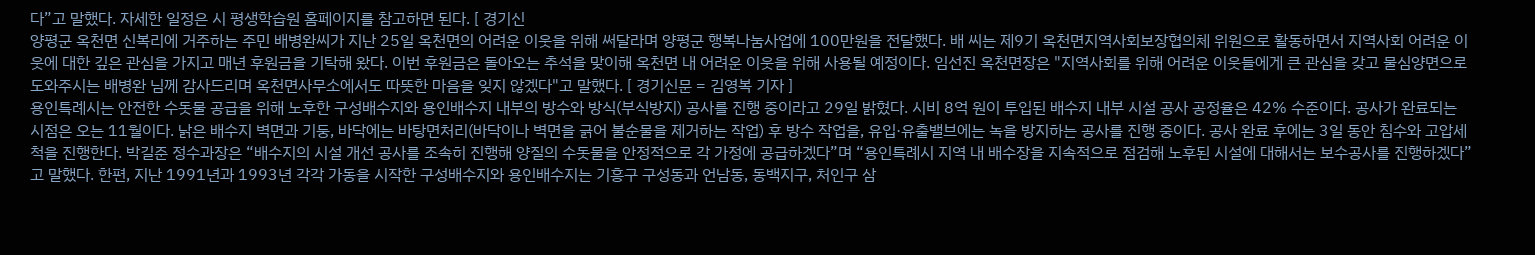다”고 말했다. 자세한 일정은 시 평생학습원 홈페이지를 참고하면 된다. [ 경기신
양평군 옥천면 신복리에 거주하는 주민 배병완씨가 지난 25일 옥천면의 어려운 이웃을 위해 써달라며 양평군 행복나눔사업에 100만원을 전달했다. 배 씨는 제9기 옥천면지역사회보장협의체 위원으로 활동하면서 지역사회 어려운 이웃에 대한 깊은 관심을 가지고 매년 후원금을 기탁해 왔다. 이번 후원금은 돌아오는 추석을 맞이해 옥천면 내 어려운 이웃을 위해 사용될 예정이다. 임선진 옥천면장은 "지역사회를 위해 어려운 이웃들에게 큰 관심을 갖고 물심양면으로 도와주시는 배병완 님께 감사드리며 옥천면사무소에서도 따뜻한 마음을 잊지 않겠다"고 말했다. [ 경기신문 = 김영복 기자 ]
용인특례시는 안전한 수돗물 공급을 위해 노후한 구성배수지와 용인배수지 내부의 방수와 방식(부식방지) 공사를 진행 중이라고 29일 밝혔다. 시비 8억 원이 투입된 배수지 내부 시설 공사 공정율은 42% 수준이다. 공사가 완료되는 시점은 오는 11월이다. 낡은 배수지 벽면과 기둥, 바닥에는 바탕면처리(바닥이나 벽면을 긁어 불순물을 제거하는 작업) 후 방수 작업을, 유입·유출밸브에는 녹을 방지하는 공사를 진행 중이다. 공사 완료 후에는 3일 동안 침수와 고압세척을 진행한다. 박길준 정수과장은 “배수지의 시설 개선 공사를 조속히 진행해 양질의 수돗물을 안정적으로 각 가정에 공급하겠다”며 “용인특례시 지역 내 배수장을 지속적으로 점검해 노후된 시설에 대해서는 보수공사를 진행하겠다”고 말했다. 한편, 지난 1991년과 1993년 각각 가동을 시작한 구성배수지와 용인배수지는 기흥구 구성동과 언남동, 동백지구, 처인구 삼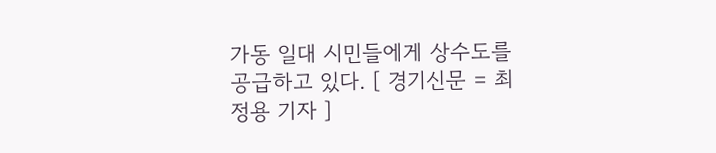가동 일대 시민들에게 상수도를 공급하고 있다. [ 경기신문 = 최정용 기자 ]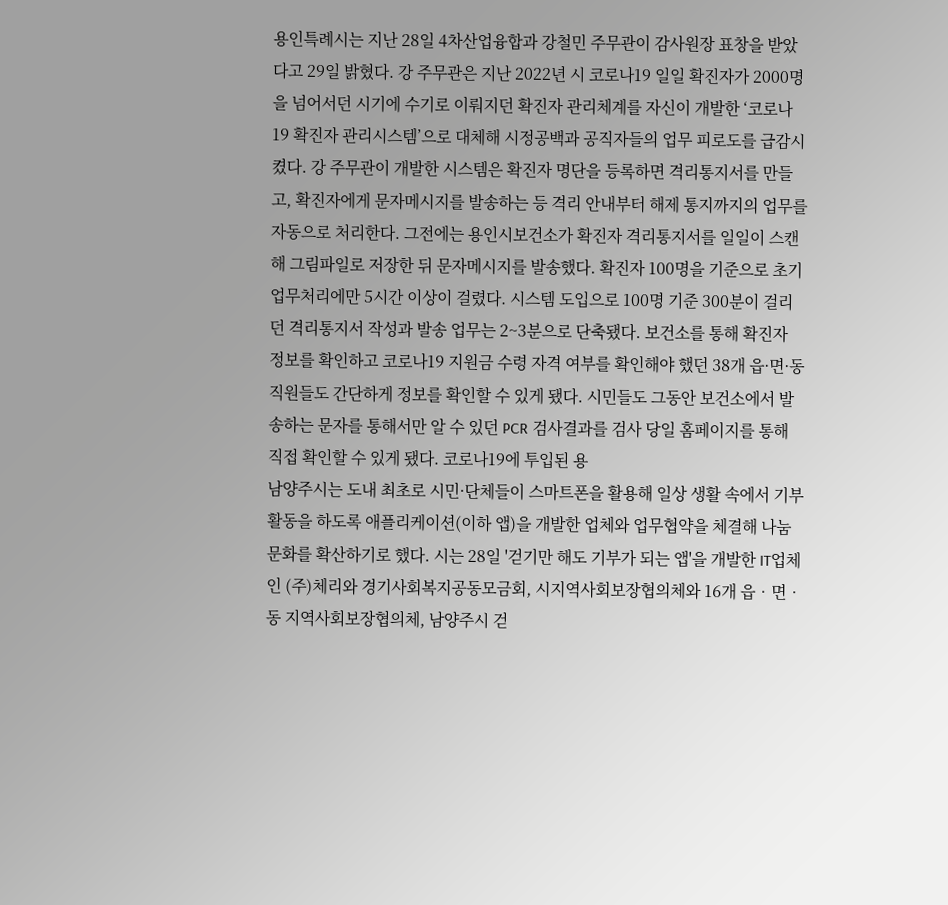용인특례시는 지난 28일 4차산업융합과 강철민 주무관이 감사원장 표창을 받았다고 29일 밝혔다. 강 주무관은 지난 2022년 시 코로나19 일일 확진자가 2000명을 넘어서던 시기에 수기로 이뤄지던 확진자 관리체계를 자신이 개발한 ‘코로나19 확진자 관리시스템’으로 대체해 시정공백과 공직자들의 업무 피로도를 급감시켰다. 강 주무관이 개발한 시스템은 확진자 명단을 등록하면 격리통지서를 만들고, 확진자에게 문자메시지를 발송하는 등 격리 안내부터 해제 통지까지의 업무를 자동으로 처리한다. 그전에는 용인시보건소가 확진자 격리통지서를 일일이 스캔해 그림파일로 저장한 뒤 문자메시지를 발송했다. 확진자 100명을 기준으로 초기 업무처리에만 5시간 이상이 걸렸다. 시스템 도입으로 100명 기준 300분이 걸리던 격리통지서 작성과 발송 업무는 2~3분으로 단축됐다. 보건소를 통해 확진자 정보를 확인하고 코로나19 지원금 수령 자격 여부를 확인해야 했던 38개 읍·면·동 직원들도 간단하게 정보를 확인할 수 있게 됐다. 시민들도 그동안 보건소에서 발송하는 문자를 통해서만 알 수 있던 PCR 검사결과를 검사 당일 홈페이지를 통해 직접 확인할 수 있게 됐다. 코로나19에 투입된 용
남양주시는 도내 최초로 시민·단체들이 스마트폰을 활용해 일상 생활 속에서 기부활동을 하도록 애플리케이션(이하 앱)을 개발한 업체와 업무협약을 체결해 나눔 문화를 확산하기로 했다. 시는 28일 '걷기만 해도 기부가 되는 앱'을 개발한 IT업체인 (주)체리와 경기사회복지공동모금회, 시지역사회보장협의체와 16개 읍‧면‧동 지역사회보장협의체, 남양주시 걷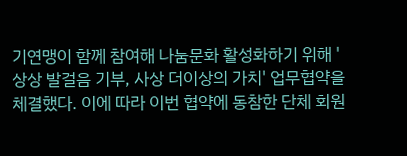기연맹이 함께 참여해 나눔문화 활성화하기 위해 '상상 발걸음 기부, 사상 더이상의 가치' 업무협약을 체결했다. 이에 따라 이번 협약에 동참한 단체 회원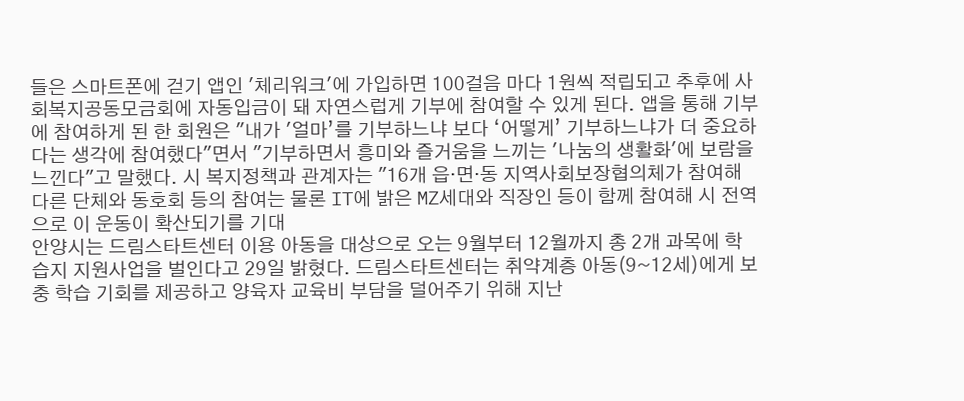들은 스마트폰에 걷기 앱인 '체리워크'에 가입하면 100걸음 마다 1원씩 적립되고 추후에 사회복지공동모금회에 자동입금이 돼 자연스럽게 기부에 참여할 수 있게 된다. 앱을 통해 기부에 참여하게 된 한 회원은 "내가 '얼마’를 기부하느냐 보다 ‘어떻게’ 기부하느냐가 더 중요하다는 생각에 참여했다"면서 "기부하면서 흥미와 즐거움을 느끼는 '나눔의 생활화'에 보람을 느낀다"고 말했다. 시 복지정책과 관계자는 "16개 읍‧면‧동 지역사회보장협의체가 참여해 다른 단체와 동호회 등의 참여는 물론 IT에 밝은 MZ세대와 직장인 등이 함께 참여해 시 전역으로 이 운동이 확산되기를 기대
안양시는 드림스타트센터 이용 아동을 대상으로 오는 9월부터 12월까지 총 2개 과목에 학습지 지원사업을 벌인다고 29일 밝혔다. 드림스타트센터는 취약계층 아동(9~12세)에게 보충 학습 기회를 제공하고 양육자 교육비 부담을 덜어주기 위해 지난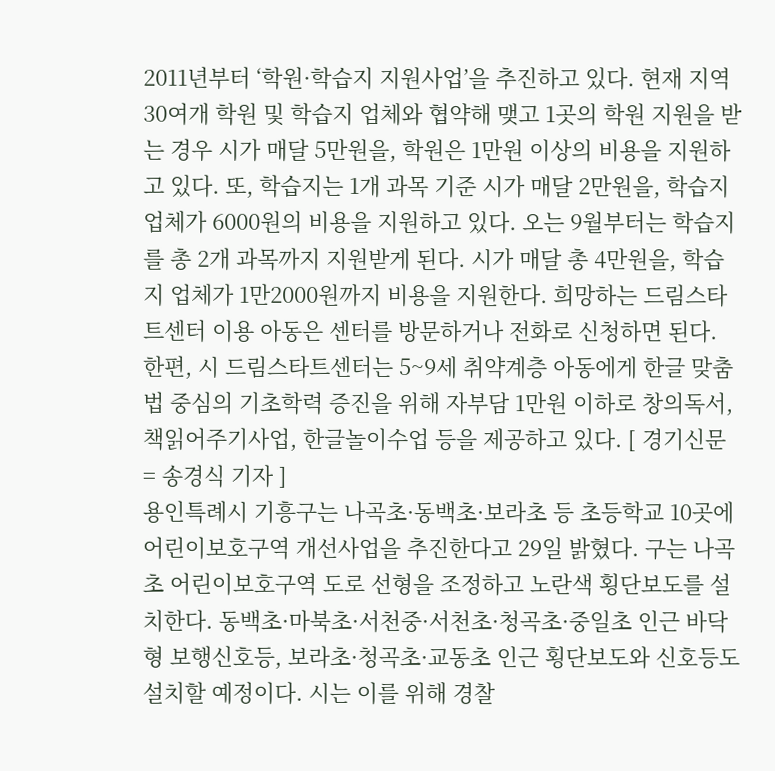2011년부터 ‘학원·학습지 지원사업’을 추진하고 있다. 현재 지역 30여개 학원 및 학습지 업체와 협약해 맺고 1곳의 학원 지원을 받는 경우 시가 매달 5만원을, 학원은 1만원 이상의 비용을 지원하고 있다. 또, 학습지는 1개 과목 기준 시가 매달 2만원을, 학습지 업체가 6000원의 비용을 지원하고 있다. 오는 9월부터는 학습지를 총 2개 과목까지 지원받게 된다. 시가 매달 총 4만원을, 학습지 업체가 1만2000원까지 비용을 지원한다. 희망하는 드림스타트센터 이용 아동은 센터를 방문하거나 전화로 신청하면 된다. 한편, 시 드림스타트센터는 5~9세 취약계층 아동에게 한글 맞춤법 중심의 기초학력 증진을 위해 자부담 1만원 이하로 창의독서, 책읽어주기사업, 한글놀이수업 등을 제공하고 있다. [ 경기신문 = 송경식 기자 ]
용인특례시 기흥구는 나곡초·동백초·보라초 등 초등학교 10곳에 어린이보호구역 개선사업을 추진한다고 29일 밝혔다. 구는 나곡초 어린이보호구역 도로 선형을 조정하고 노란색 횡단보도를 설치한다. 동백초·마북초·서천중·서천초·청곡초·중일초 인근 바닥형 보행신호등, 보라초·청곡초·교동초 인근 횡단보도와 신호등도 설치할 예정이다. 시는 이를 위해 경찰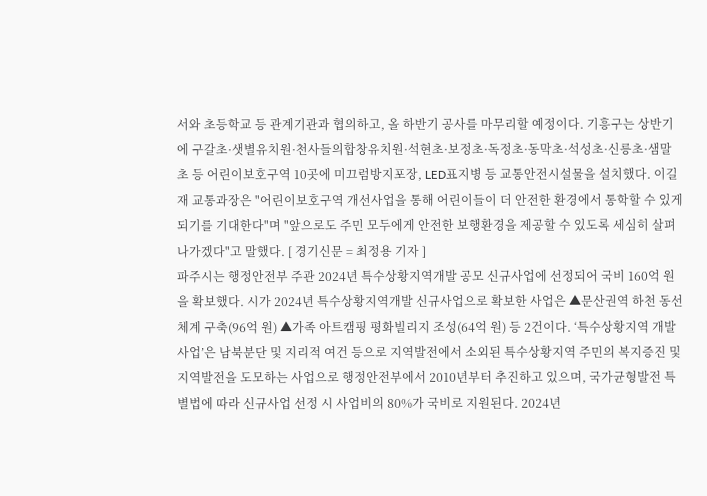서와 초등학교 등 관계기관과 협의하고, 올 하반기 공사를 마무리할 예정이다. 기흥구는 상반기에 구갈초·샛별유치원·천사들의합창유치원·석현초·보정초·독정초·동막초·석성초·신릉초·샘말초 등 어린이보호구역 10곳에 미끄럼방지포장, LED표지병 등 교통안전시설물을 설치했다. 이길재 교통과장은 "어린이보호구역 개선사업을 통해 어린이들이 더 안전한 환경에서 통학할 수 있게 되기를 기대한다"며 "앞으로도 주민 모두에게 안전한 보행환경을 제공할 수 있도록 세심히 살펴나가겠다"고 말했다. [ 경기신문 = 최정용 기자 ]
파주시는 행정안전부 주관 2024년 특수상황지역개발 공모 신규사업에 선정되어 국비 160억 원을 확보했다. 시가 2024년 특수상황지역개발 신규사업으로 확보한 사업은 ▲문산권역 하천 동선체계 구축(96억 원) ▲가족 아트캠핑 평화빌리지 조성(64억 원) 등 2건이다. ‘특수상황지역 개발사업’은 남북분단 및 지리적 여건 등으로 지역발전에서 소외된 특수상황지역 주민의 복지증진 및 지역발전을 도모하는 사업으로 행정안전부에서 2010년부터 추진하고 있으며, 국가균형발전 특별법에 따라 신규사업 선정 시 사업비의 80%가 국비로 지원된다. 2024년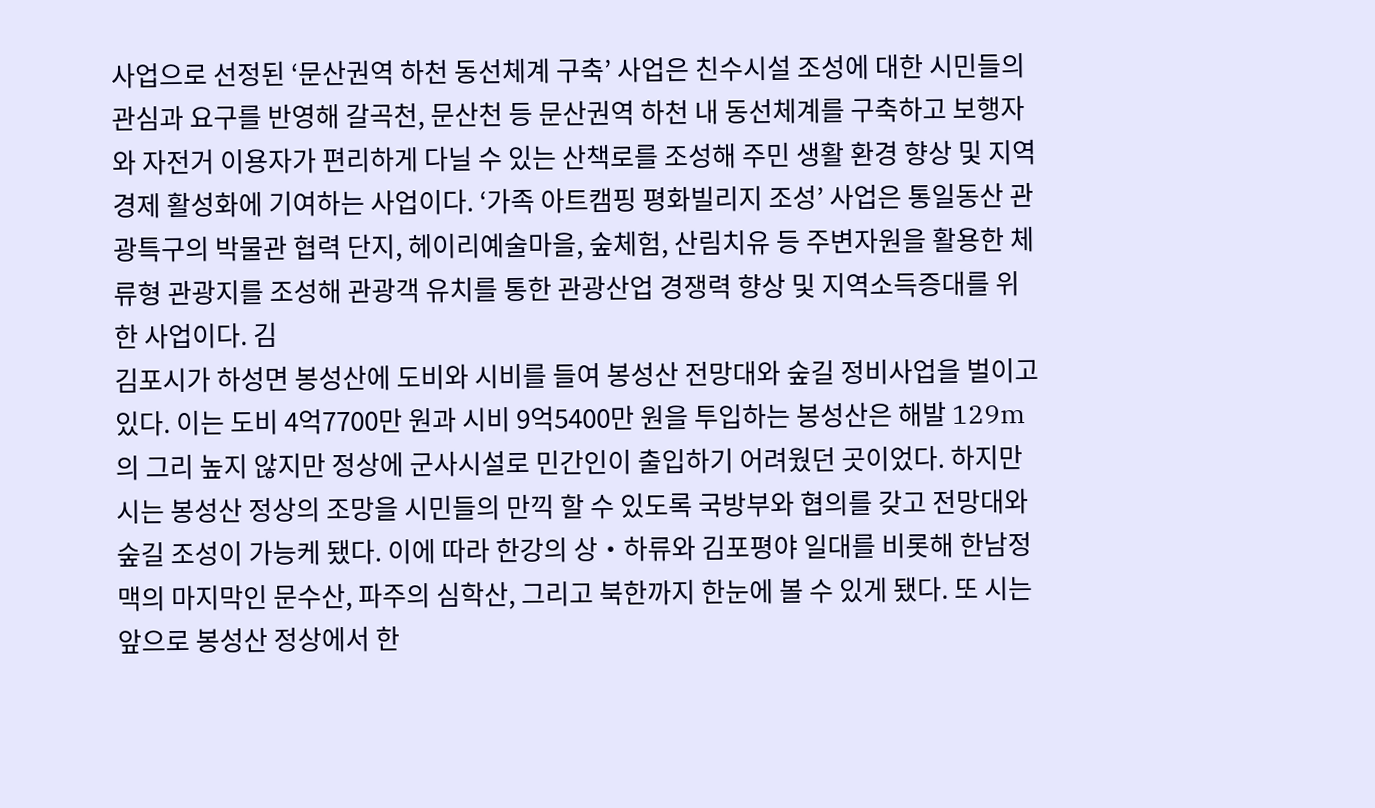사업으로 선정된 ‘문산권역 하천 동선체계 구축’ 사업은 친수시설 조성에 대한 시민들의 관심과 요구를 반영해 갈곡천, 문산천 등 문산권역 하천 내 동선체계를 구축하고 보행자와 자전거 이용자가 편리하게 다닐 수 있는 산책로를 조성해 주민 생활 환경 향상 및 지역경제 활성화에 기여하는 사업이다. ‘가족 아트캠핑 평화빌리지 조성’ 사업은 통일동산 관광특구의 박물관 협력 단지, 헤이리예술마을, 숲체험, 산림치유 등 주변자원을 활용한 체류형 관광지를 조성해 관광객 유치를 통한 관광산업 경쟁력 향상 및 지역소득증대를 위한 사업이다. 김
김포시가 하성면 봉성산에 도비와 시비를 들여 봉성산 전망대와 숲길 정비사업을 벌이고 있다. 이는 도비 4억7700만 원과 시비 9억5400만 원을 투입하는 봉성산은 해발 129m의 그리 높지 않지만 정상에 군사시설로 민간인이 출입하기 어려웠던 곳이었다. 하지만 시는 봉성산 정상의 조망을 시민들의 만끽 할 수 있도록 국방부와 협의를 갖고 전망대와 숲길 조성이 가능케 됐다. 이에 따라 한강의 상・하류와 김포평야 일대를 비롯해 한남정맥의 마지막인 문수산, 파주의 심학산, 그리고 북한까지 한눈에 볼 수 있게 됐다. 또 시는 앞으로 봉성산 정상에서 한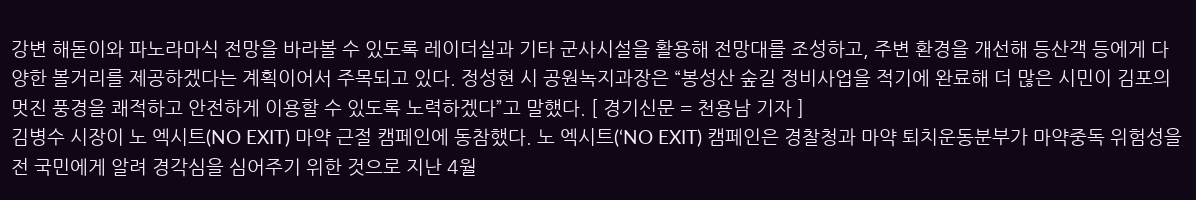강변 해돋이와 파노라마식 전망을 바라볼 수 있도록 레이더실과 기타 군사시설을 활용해 전망대를 조성하고, 주변 환경을 개선해 등산객 등에게 다양한 볼거리를 제공하겠다는 계획이어서 주목되고 있다. 정성현 시 공원녹지과장은 “봉성산 숲길 정비사업을 적기에 완료해 더 많은 시민이 김포의 멋진 풍경을 쾌적하고 안전하게 이용할 수 있도록 노력하겠다”고 말했다. [ 경기신문 = 천용남 기자 ]
김병수 시장이 노 엑시트(NO EXIT) 마약 근절 캠페인에 동참했다. 노 엑시트(‘NO EXIT) 캠페인은 경찰청과 마약 퇴치운동분부가 마약중독 위험성을 전 국민에게 알려 경각심을 심어주기 위한 것으로 지난 4월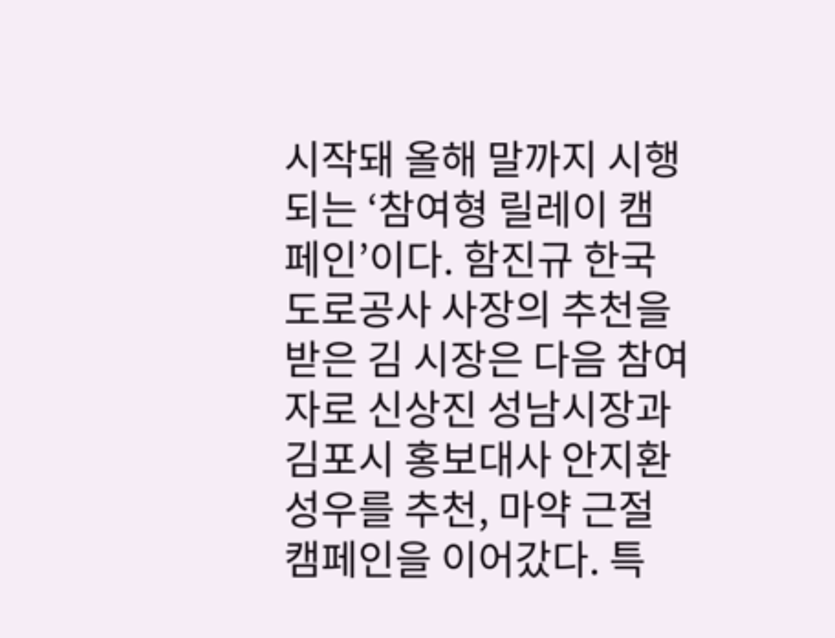시작돼 올해 말까지 시행되는 ‘참여형 릴레이 캠페인’이다. 함진규 한국도로공사 사장의 추천을 받은 김 시장은 다음 참여자로 신상진 성남시장과 김포시 홍보대사 안지환 성우를 추천, 마약 근절 캠페인을 이어갔다. 특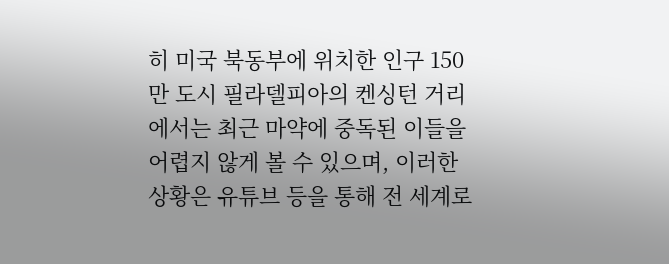히 미국 북동부에 위치한 인구 150만 도시 필라델피아의 켄싱턴 거리에서는 최근 마약에 중독된 이들을 어렵지 않게 볼 수 있으며, 이러한 상황은 유튜브 등을 통해 전 세계로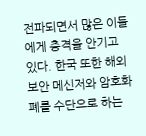전파되면서 많은 이들에게 충격을 안기고 있다. 한국 또한 해외 보안 메신저와 암호화폐를 수단으로 하는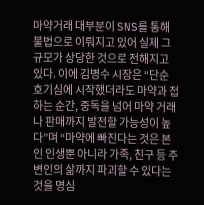마약거래 대부분이 SNS를 통해 불법으로 이뤄지고 있어 실제 그 규모가 상당한 것으로 전해지고 있다. 이에 김병수 시장은 “단순 호기심에 시작했더라도 마약과 접하는 순간, 중독을 넘어 마약 거래나 판매까지 발전할 가능성이 높다”며 “마약에 빠진다는 것은 본인 인생뿐 아니라 가족, 친구 등 주변인의 삶까지 파괴할 수 있다는 것을 명심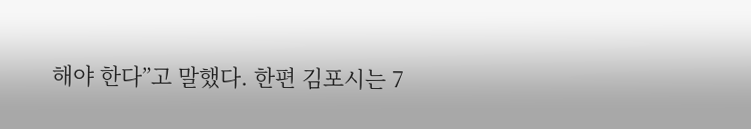해야 한다”고 말했다. 한편 김포시는 7